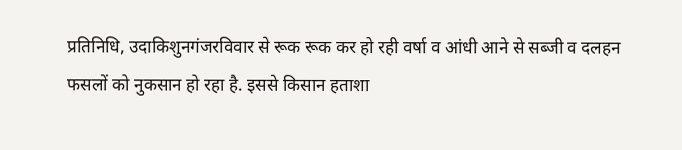प्रतिनिधि, उदाकिशुनगंजरविवार से रूक रूक कर हो रही वर्षा व आंधी आने से सब्जी व दलहन फसलों को नुकसान हो रहा है. इससे किसान हताशा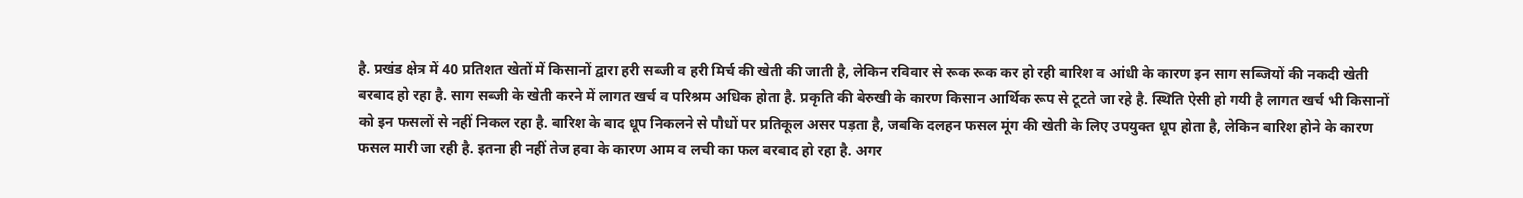है. प्रखंड क्षेत्र में 40 प्रतिशत खेतों में किसानों द्वारा हरी सब्जी व हरी मिर्च की खेती की जाती है, लेकिन रविवार से रूक रूक कर हो रही बारिश व आंधी के कारण इन साग सब्जियों की नकदी खेती बरबाद हो रहा है. साग सब्जी के खेती करने में लागत खर्च व परिश्रम अधिक होता है. प्रकृति की बेरुखी के कारण किसान आर्थिक रूप से टूटते जा रहे है. स्थिति ऐसी हो गयी है लागत खर्च भी किसानों को इन फसलों से नहीं निकल रहा है. बारिश के बाद धूप निकलने से पौधों पर प्रतिकूल असर पड़ता है, जबकि दलहन फसल मूंग की खेती के लिए उपयुक्त धूप होता है, लेकिन बारिश होने के कारण फसल मारी जा रही है. इतना ही नहीं तेज हवा के कारण आम व लची का फल बरबाद हो रहा है. अगर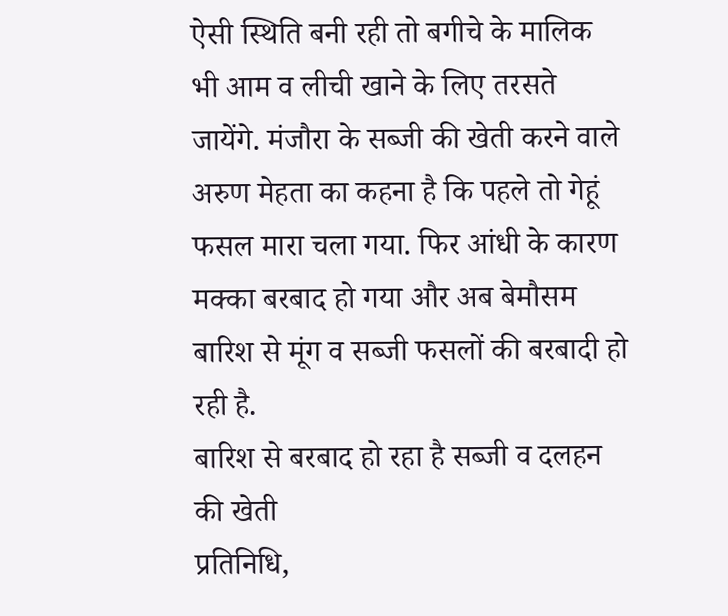ऐसी स्थिति बनी रही तो बगीचे के मालिक भी आम व लीची खाने के लिए तरसते जायेंगे. मंजौरा के सब्जी की खेती करने वाले अरुण मेहता का कहना है कि पहले तो गेहूं फसल मारा चला गया. फिर आंधी के कारण मक्का बरबाद हो गया और अब बेमौसम बारिश से मूंग व सब्जी फसलों की बरबादी हो रही है.
बारिश से बरबाद हो रहा है सब्जी व दलहन की खेती
प्रतिनिधि,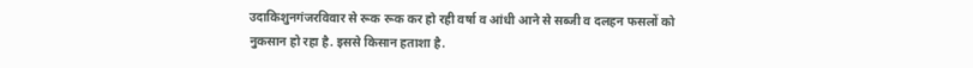उदाकिशुनगंजरविवार से रूक रूक कर हो रही वर्षा व आंधी आने से सब्जी व दलहन फसलों को नुकसान हो रहा है. इससे किसान हताशा है.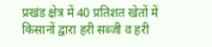प्रखंड क्षेत्र में 40 प्रतिशत खेतों में किसानों द्वारा हरी सब्जी व हरी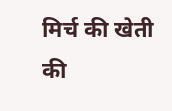मिर्च की खेती की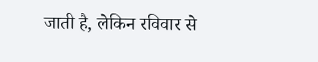जाती है, लेकिन रविवार से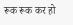रूक रूक कर हो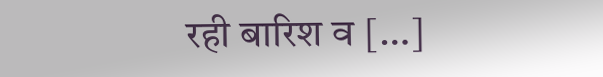रही बारिश व […]